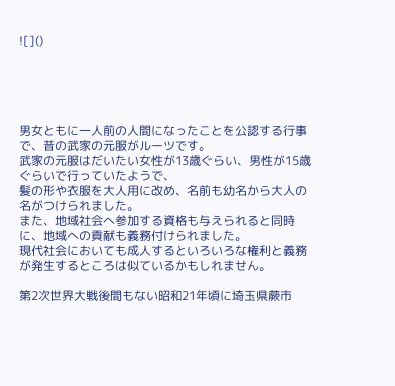![]()





男女ともに一人前の人間になったことを公認する行事で、昔の武家の元服がルーツです。
武家の元服はだいたい女性が13歳ぐらい、男性が15歳ぐらいで行っていたようで、
髪の形や衣服を大人用に改め、名前も幼名から大人の名がつけられました。
また、地域社会へ参加する資格も与えられると同時に、地域への貢献も義務付けられました。
現代社会においても成人するといろいろな権利と義務が発生するところは似ているかもしれません。

第2次世界大戦後間もない昭和21年頃に埼玉県蕨市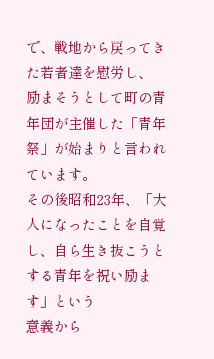で、戦地から戻ってきた若者達を慰労し、
励まそうとして町の青年団が主催した「青年祭」が始まりと言われています。
その後昭和23年、「大人になったことを自覚し、自ら生き抜こうとする青年を祝い励ます」という
意義から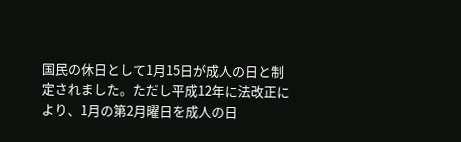国民の休日として1月15日が成人の日と制定されました。ただし平成12年に法改正に
より、1月の第2月曜日を成人の日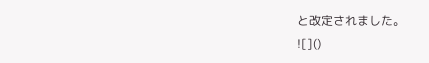と改定されました。
![]()